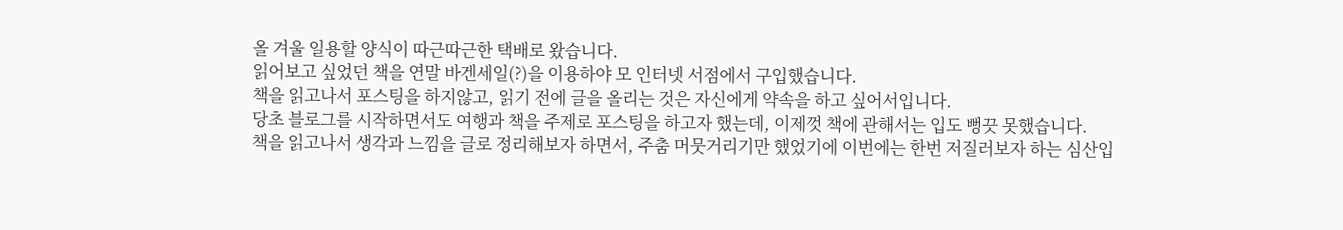올 겨울 일용할 양식이 따근따근한 택배로 왔습니다.
읽어보고 싶었던 책을 연말 바겐세일(?)을 이용하야 모 인터넷 서점에서 구입했습니다.
책을 읽고나서 포스팅을 하지않고, 읽기 전에 글을 올리는 것은 자신에게 약속을 하고 싶어서입니다.
당초 블로그를 시작하면서도 여행과 책을 주제로 포스팅을 하고자 했는데, 이제껏 책에 관해서는 입도 뻥끗 못했습니다.
책을 읽고나서 생각과 느낌을 글로 정리해보자 하면서, 주춤 머뭇거리기만 했었기에 이번에는 한번 저질러보자 하는 심산입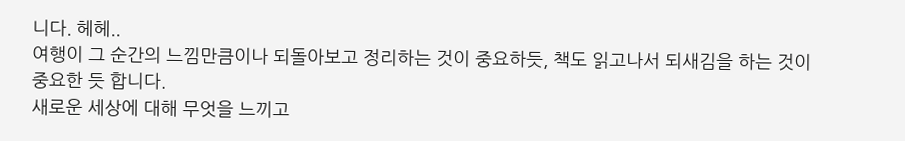니다. 헤헤..
여행이 그 순간의 느낌만큼이나 되돌아보고 정리하는 것이 중요하듯, 책도 읽고나서 되새김을 하는 것이 중요한 듯 합니다.
새로운 세상에 대해 무엇을 느끼고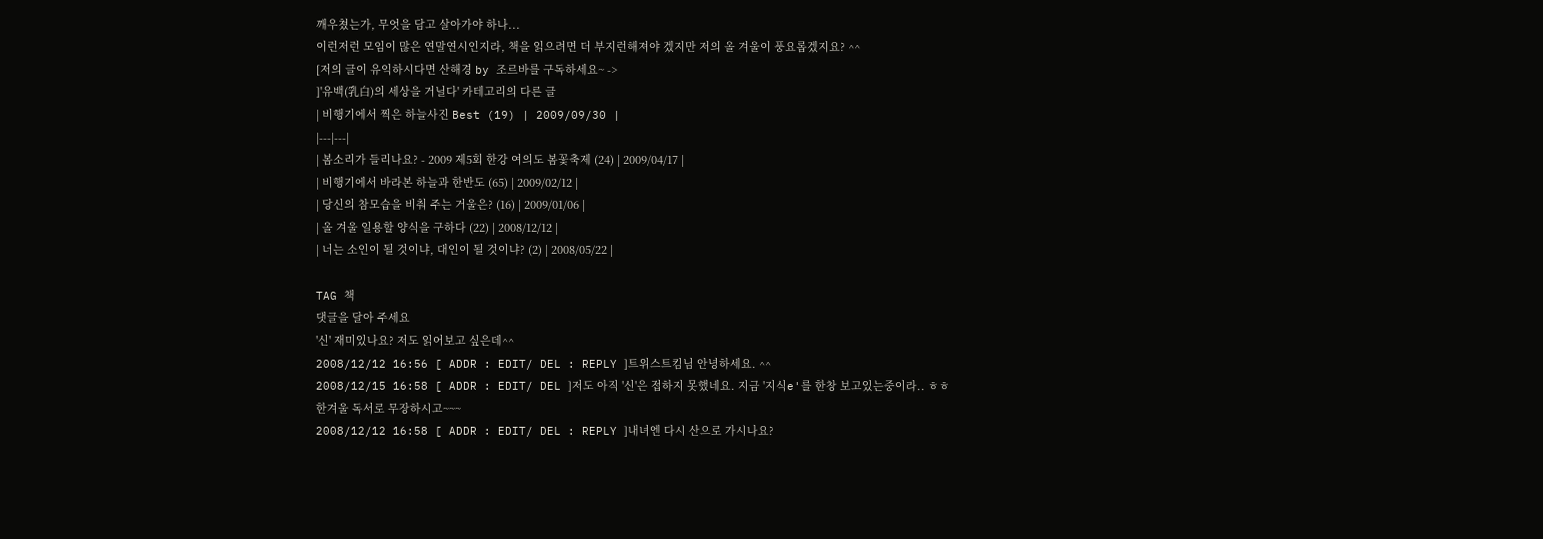깨우쳤는가, 무엇을 담고 살아가야 하나...
이런저런 모임이 많은 연말연시인지라, 책을 읽으려면 더 부지런해져야 겠지만 저의 올 겨울이 풍요롭겠지요? ^^
[저의 글이 유익하시다면 산해경 by 조르바를 구독하세요~ ->
]'유백(乳白)의 세상을 거닐다' 카테고리의 다른 글
| 비행기에서 찍은 하늘사진 Best (19) | 2009/09/30 |
|---|---|
| 봄소리가 들리나요? - 2009 제5회 한강 여의도 봄꽃축제 (24) | 2009/04/17 |
| 비행기에서 바라본 하늘과 한반도 (65) | 2009/02/12 |
| 당신의 참모습을 비춰 주는 거울은? (16) | 2009/01/06 |
| 올 겨울 일용할 양식을 구하다 (22) | 2008/12/12 |
| 너는 소인이 될 것이냐, 대인이 될 것이냐? (2) | 2008/05/22 |

TAG 책
댓글을 달아 주세요
'신' 재미있나요? 저도 읽어보고 싶은데^^
2008/12/12 16:56 [ ADDR : EDIT/ DEL : REPLY ]트위스트킴님 안녕하세요. ^^
2008/12/15 16:58 [ ADDR : EDIT/ DEL ]저도 아직 '신'은 접하지 못했네요. 지금 '지식e'를 한창 보고있는중이라.. ㅎㅎ
한겨울 독서로 무장하시고~~~
2008/12/12 16:58 [ ADDR : EDIT/ DEL : REPLY ]내녀엔 다시 산으로 가시나요?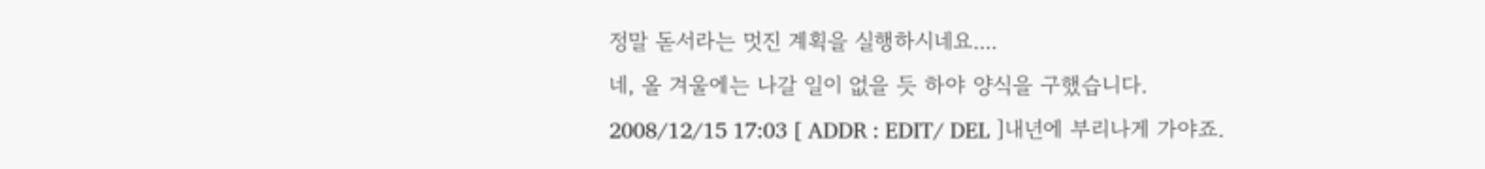정말 돋서라는 멋진 계획을 실행하시네요....
네, 올 겨울에는 나갈 일이 없을 듯 하야 양식을 구했습니다.
2008/12/15 17:03 [ ADDR : EDIT/ DEL ]내년에 부리나게 가야죠.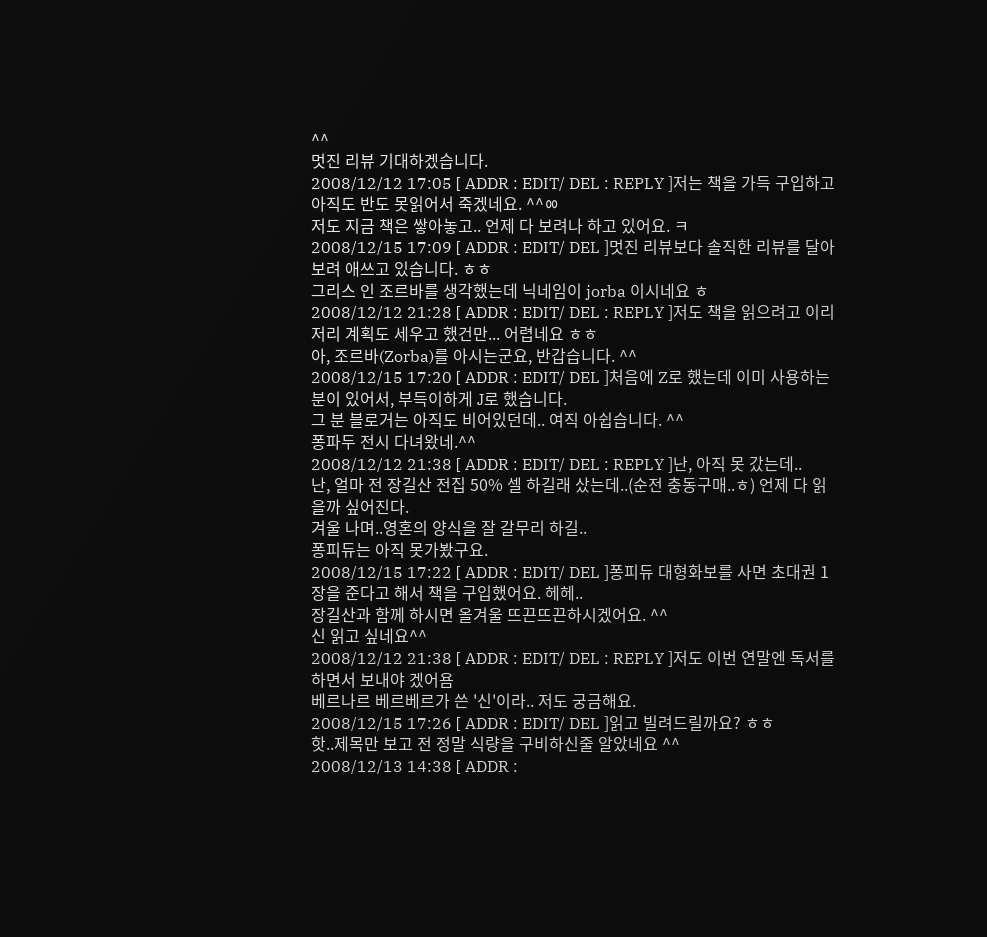^^
멋진 리뷰 기대하겠습니다.
2008/12/12 17:05 [ ADDR : EDIT/ DEL : REPLY ]저는 책을 가득 구입하고 아직도 반도 못읽어서 죽겠네요. ^^ㆀ
저도 지금 책은 쌓아놓고.. 언제 다 보려나 하고 있어요. ㅋ
2008/12/15 17:09 [ ADDR : EDIT/ DEL ]멋진 리뷰보다 솔직한 리뷰를 달아보려 애쓰고 있습니다. ㅎㅎ
그리스 인 조르바를 생각했는데 닉네임이 jorba 이시네요 ㅎ
2008/12/12 21:28 [ ADDR : EDIT/ DEL : REPLY ]저도 책을 읽으려고 이리저리 계획도 세우고 했건만... 어렵네요 ㅎㅎ
아, 조르바(Zorba)를 아시는군요, 반갑습니다. ^^
2008/12/15 17:20 [ ADDR : EDIT/ DEL ]처음에 Z로 했는데 이미 사용하는 분이 있어서, 부득이하게 J로 했습니다.
그 분 블로거는 아직도 비어있던데.. 여직 아쉽습니다. ^^
퐁파두 전시 다녀왔네.^^
2008/12/12 21:38 [ ADDR : EDIT/ DEL : REPLY ]난, 아직 못 갔는데..
난, 얼마 전 장길산 전집 50% 셀 하길래 샀는데..(순전 충동구매..ㅎ) 언제 다 읽을까 싶어진다.
겨울 나며..영혼의 양식을 잘 갈무리 하길..
퐁피듀는 아직 못가봤구요.
2008/12/15 17:22 [ ADDR : EDIT/ DEL ]퐁피듀 대형화보를 사면 초대권 1장을 준다고 해서 책을 구입했어요. 헤헤..
장길산과 함께 하시면 올겨울 뜨끈뜨끈하시겠어요. ^^
신 읽고 싶네요^^
2008/12/12 21:38 [ ADDR : EDIT/ DEL : REPLY ]저도 이번 연말엔 독서를 하면서 보내야 겠어욤
베르나르 베르베르가 쓴 '신'이라.. 저도 궁금해요.
2008/12/15 17:26 [ ADDR : EDIT/ DEL ]읽고 빌려드릴까요? ㅎㅎ
핫..제목만 보고 전 정말 식량을 구비하신줄 알았네요 ^^
2008/12/13 14:38 [ ADDR :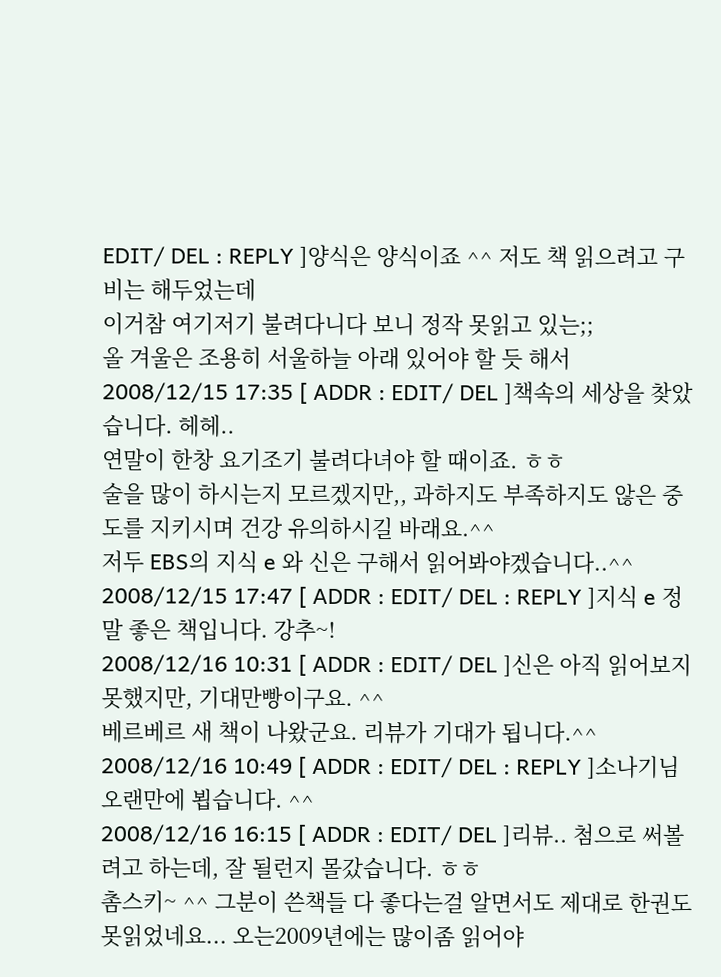EDIT/ DEL : REPLY ]양식은 양식이죠 ^^ 저도 책 읽으려고 구비는 해두었는데
이거참 여기저기 불려다니다 보니 정작 못읽고 있는;;
올 겨울은 조용히 서울하늘 아래 있어야 할 듯 해서
2008/12/15 17:35 [ ADDR : EDIT/ DEL ]책속의 세상을 찾았습니다. 헤헤..
연말이 한창 요기조기 불려다녀야 할 때이죠. ㅎㅎ
술을 많이 하시는지 모르겠지만,, 과하지도 부족하지도 않은 중도를 지키시며 건강 유의하시길 바래요.^^
저두 EBS의 지식 e 와 신은 구해서 읽어봐야겠습니다..^^
2008/12/15 17:47 [ ADDR : EDIT/ DEL : REPLY ]지식 e 정말 좋은 책입니다. 강추~!
2008/12/16 10:31 [ ADDR : EDIT/ DEL ]신은 아직 읽어보지 못했지만, 기대만빵이구요. ^^
베르베르 새 책이 나왔군요. 리뷰가 기대가 됩니다.^^
2008/12/16 10:49 [ ADDR : EDIT/ DEL : REPLY ]소나기님 오랜만에 뵙습니다. ^^
2008/12/16 16:15 [ ADDR : EDIT/ DEL ]리뷰.. 첨으로 써볼려고 하는데, 잘 될런지 몰갔습니다. ㅎㅎ
촘스키~ ^^ 그분이 쓴책들 다 좋다는걸 알면서도 제대로 한권도 못읽었네요... 오는2009년에는 많이좀 읽어야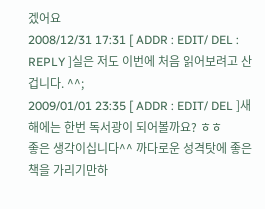겠어요
2008/12/31 17:31 [ ADDR : EDIT/ DEL : REPLY ]실은 저도 이번에 처음 읽어보려고 산겁니다. ^^;
2009/01/01 23:35 [ ADDR : EDIT/ DEL ]새해에는 한번 독서광이 되어볼까요? ㅎㅎ
좋은 생각이십니다^^ 까다로운 성격탓에 좋은책을 가리기만하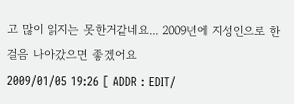고 많이 읽지는 못한거같네요... 2009년에 지성인으로 한걸음 나아갔으면 좋겠어요
2009/01/05 19:26 [ ADDR : EDIT/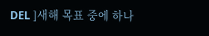DEL ]새해 목표 중에 하나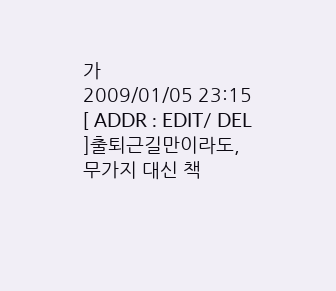가
2009/01/05 23:15 [ ADDR : EDIT/ DEL ]출퇴근길만이라도, 무가지 대신 책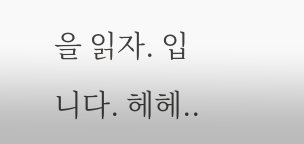을 읽자. 입니다. 헤헤..